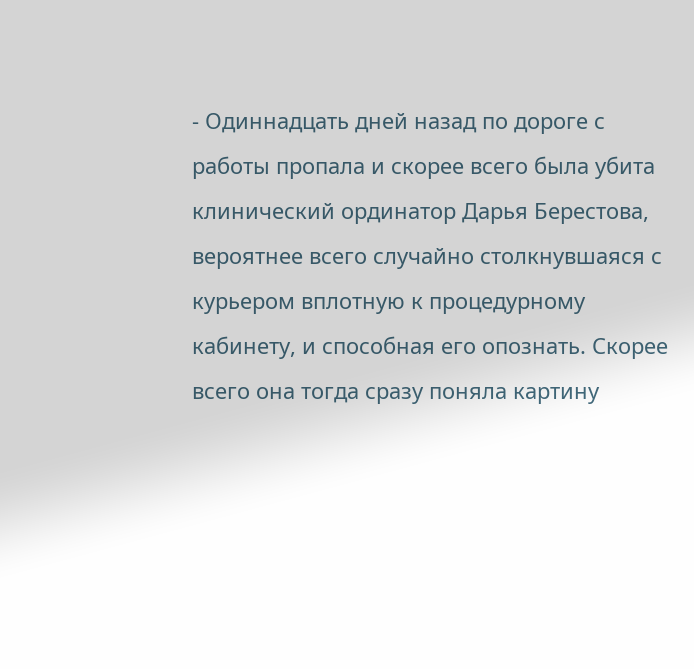- Одиннадцать дней назад по дороге с работы пропала и скорее всего была убита клинический ординатор Дарья Берестова, вероятнее всего случайно столкнувшаяся с курьером вплотную к процедурному кабинету, и способная его опознать. Скорее всего она тогда сразу поняла картину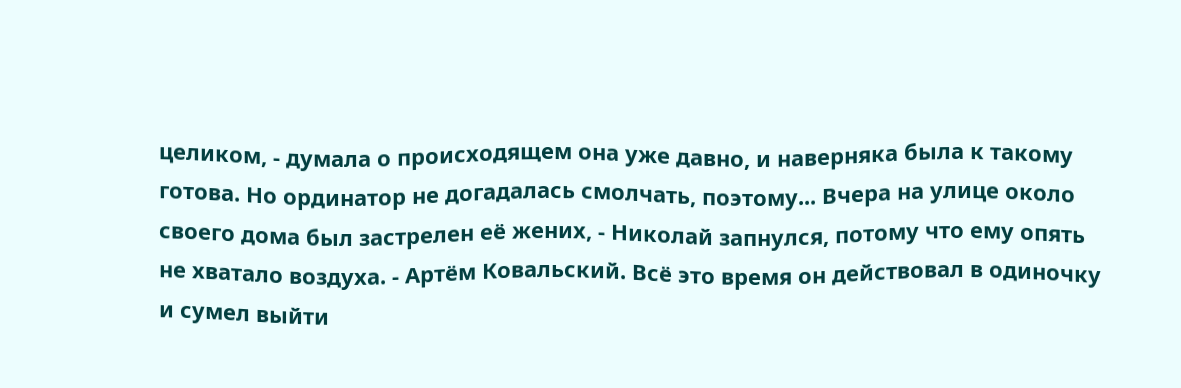целиком, - думала о происходящем она уже давно, и наверняка была к такому готова. Но ординатор не догадалась смолчать, поэтому... Вчера на улице около своего дома был застрелен её жених, - Николай запнулся, потому что ему опять не хватало воздуха. - Артём Ковальский. Всё это время он действовал в одиночку и сумел выйти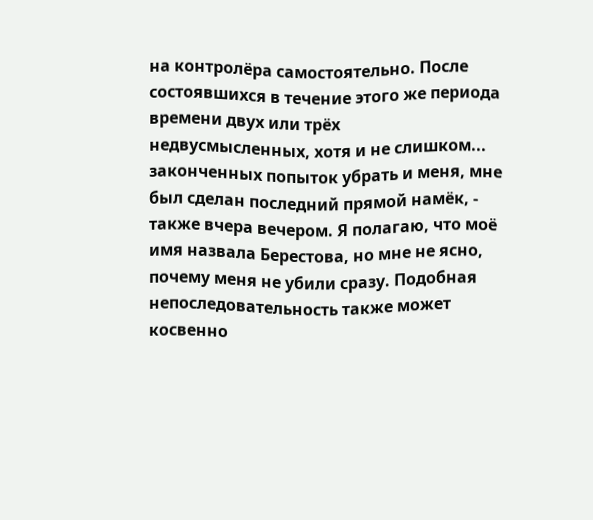на контролёра самостоятельно. После состоявшихся в течение этого же периода времени двух или трёх недвусмысленных, хотя и не слишком... законченных попыток убрать и меня, мне был сделан последний прямой намёк, - также вчера вечером. Я полагаю, что моё имя назвала Берестова, но мне не ясно, почему меня не убили сразу. Подобная непоследовательность также может косвенно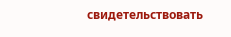свидетельствовать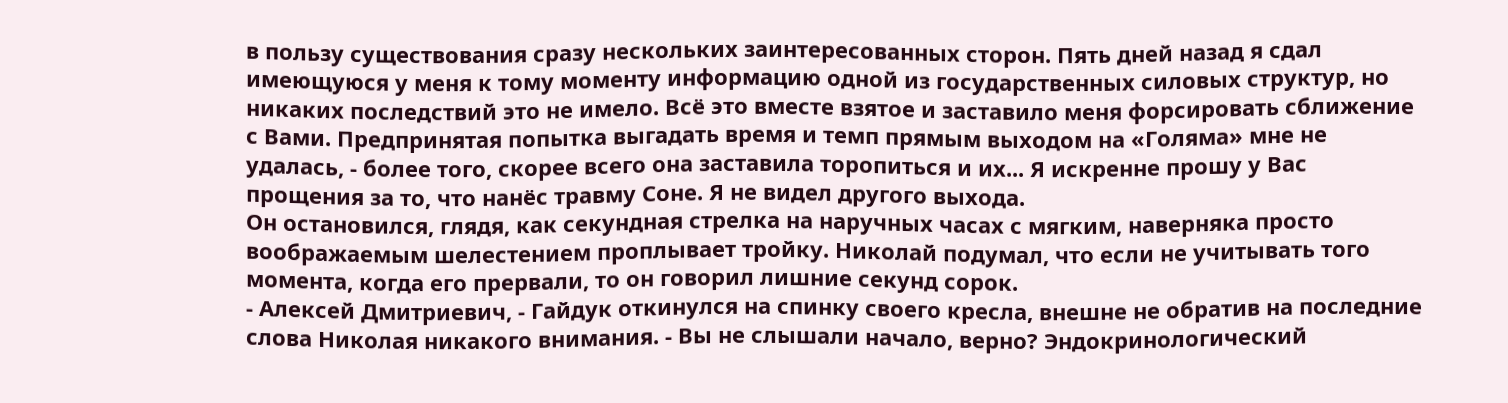в пользу существования сразу нескольких заинтересованных сторон. Пять дней назад я сдал имеющуюся у меня к тому моменту информацию одной из государственных силовых структур, но никаких последствий это не имело. Всё это вместе взятое и заставило меня форсировать сближение с Вами. Предпринятая попытка выгадать время и темп прямым выходом на «Голяма» мне не удалась, - более того, скорее всего она заставила торопиться и их... Я искренне прошу у Вас прощения за то, что нанёс травму Соне. Я не видел другого выхода.
Он остановился, глядя, как секундная стрелка на наручных часах с мягким, наверняка просто воображаемым шелестением проплывает тройку. Николай подумал, что если не учитывать того момента, когда его прервали, то он говорил лишние секунд сорок.
- Алексей Дмитриевич, - Гайдук откинулся на спинку своего кресла, внешне не обратив на последние слова Николая никакого внимания. - Вы не слышали начало, верно? Эндокринологический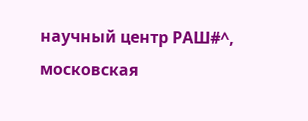научный центр РАШ#^, московская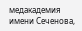медакадемия имени Сеченова,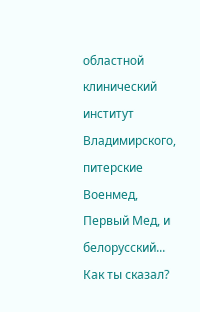областной клинический институт Владимирского, питерские Военмед, Первый Мед, и белорусский... Как ты сказал?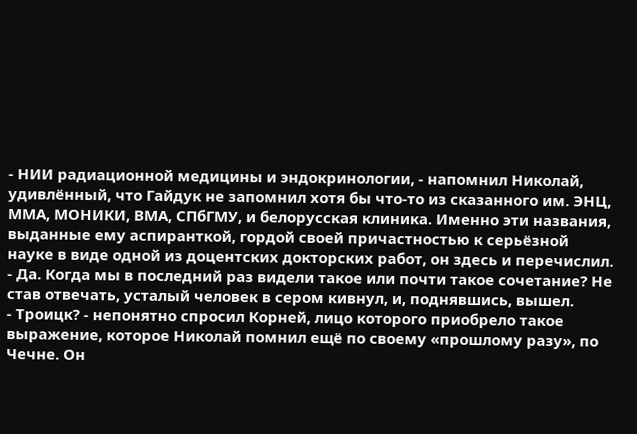- НИИ радиационной медицины и эндокринологии, - напомнил Николай, удивлённый, что Гайдук не запомнил хотя бы что-то из сказанного им. ЭНЦ, ММА, МОНИКИ, ВМА, СПбГМУ, и белорусская клиника. Именно эти названия, выданные ему аспиранткой, гордой своей причастностью к серьёзной науке в виде одной из доцентских докторских работ, он здесь и перечислил.
- Да. Когда мы в последний раз видели такое или почти такое сочетание? Не став отвечать, усталый человек в сером кивнул, и, поднявшись, вышел.
- Троицк? - непонятно спросил Корней, лицо которого приобрело такое выражение, которое Николай помнил ещё по своему «прошлому разу», по Чечне. Он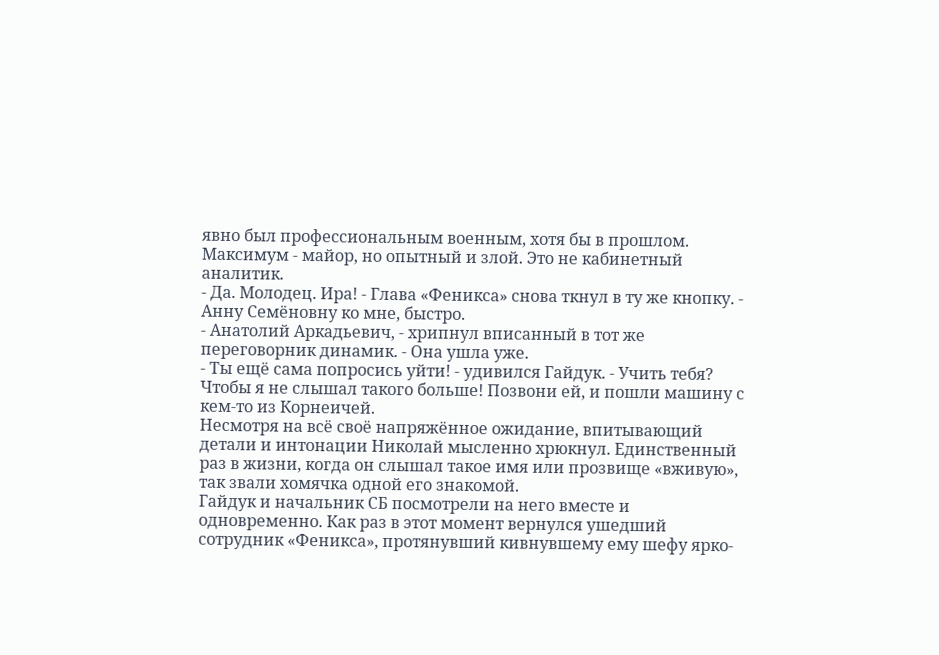явно был профессиональным военным, хотя бы в прошлом. Максимум - майор, но опытный и злой. Это не кабинетный аналитик.
- Да. Молодец. Ира! - Глава «Феникса» снова ткнул в ту же кнопку. - Анну Семёновну ко мне, быстро.
- Анатолий Аркадьевич, - хрипнул вписанный в тот же переговорник динамик. - Она ушла уже.
- Ты ещё сама попросись уйти! - удивился Гайдук. - Учить тебя? Чтобы я не слышал такого больше! Позвони ей, и пошли машину с кем-то из Корнеичей.
Несмотря на всё своё напряжённое ожидание, впитывающий детали и интонации Николай мысленно хрюкнул. Единственный раз в жизни, когда он слышал такое имя или прозвище «вживую», так звали хомячка одной его знакомой.
Гайдук и начальник СБ посмотрели на него вместе и одновременно. Как раз в этот момент вернулся ушедший сотрудник «Феникса», протянувший кивнувшему ему шефу ярко-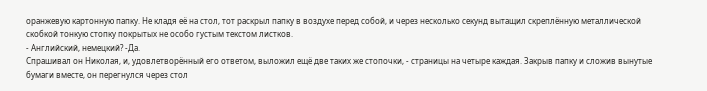оранжевую картонную папку. Не кладя её на стол, тот раскрыл папку в воздухе перед собой, и через несколько секунд вытащил скреплённую металлической скобкой тонкую стопку покрытых не особо густым текстом листков.
- Английский, немецкий? -Да.
Спрашивал он Николая, и, удовлетворённый его ответом, выложил ещё две таких же стопочки, - страницы на четыре каждая. Закрыв папку и сложив вынутые бумаги вместе, он перегнулся через стол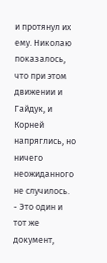и протянул их ему. Николаю показалось, что при этом движении и Гайдук, и Корней напряглись, но ничего неожиданного не случилось.
- Это один и тот же документ,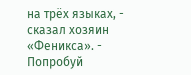на трёх языках, - сказал хозяин «Феникса». - Попробуй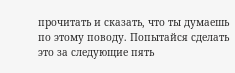прочитать и сказать, что ты думаешь по этому поводу. Попытайся сделать это за следующие пять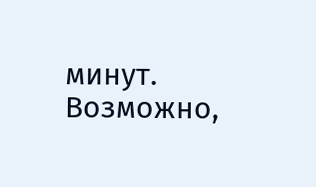минут. Возможно,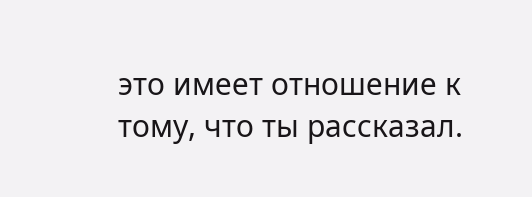это имеет отношение к тому, что ты рассказал.